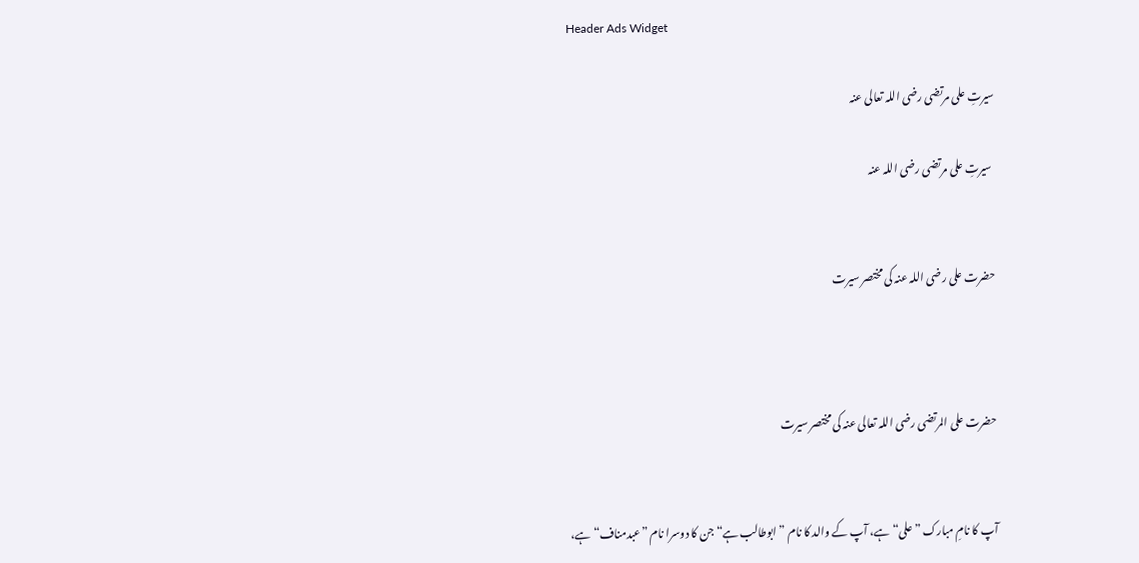Header Ads Widget

سیرتِ علی مرتضی رضی اللہ تعالی عنہ

 سیرتِ علی مرتضی رضی اللہ عنہ


حضرت علی رضی اللہ عنہ کی مختصر سیرت



حضرت علی المرتضی رضی اللہ تعالی عنہ کی مختصر سیرت


آپ کا نامِ مبارک ”علی“ ہے، آپ کے والد کا نام ”ابوطالب ہے“ جن کا دوسرا نام ”عبدمناف“ ہے،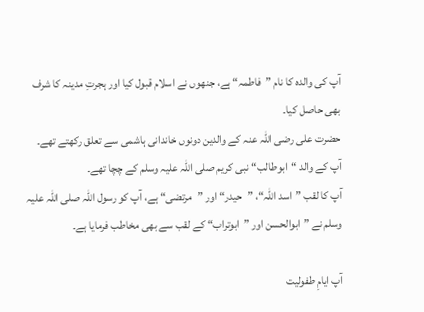آپ کی والدہ کا نام ”فاطمہ“ ہے، جنھوں نے اسلام قبول کیا اور ہجرتِ مدینہ کا شرف بھی حاصل کیا۔
حضرت علی رضی اللہ عنہ کے والدین دونوں خاندانی ہاشمی سے تعلق رکھتے تھے۔
آپ کے والد “ابوطالب“ نبی کریم صلی اللہ علیہ وسلم کے چچا تھے۔
آپ کا لقب ”اسد اللہ“، ”حیدر“ اور ”مرتضی“ ہے، آپ کو رسول اللہ صلی اللہ علیہ وسلم نے ”ابوالحسن اور ”ابوتراب“ کے لقب سے بھی مخاطب فرمایا ہے۔

آپ ایامِ طفولیت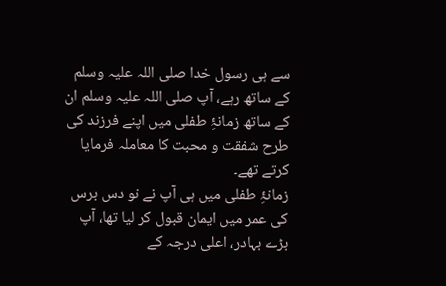سے ہی رسول خدا صلی اللہ علیہ وسلم کے ساتھ رہے، آپ صلی اللہ علیہ وسلم ان کے ساتھ زمانۂِ طفلی میں اپنے فرزند کی طرح شفقت و محبت کا معاملہ فرمایا کرتے تھے۔
زمانۂِ طفلی میں ہی آپ نے نو دس برس کی عمر میں ایمان قبول کر لیا تھا، آپ بڑے بہادر، اعلی درجہ کے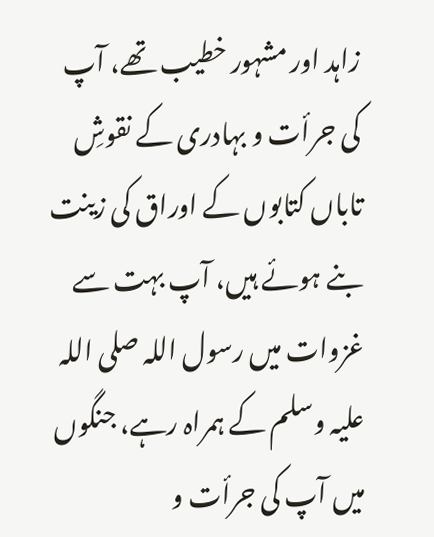زاہد اور مشہور خطیب تھے، آپ کی جرأت و بہادری کے نقوشِ تاباں کتابوں کے اوراق کی زینت بنے ہوئے ہیں، آپ بہت سے غزوات میں رسول اللہ صلی اللہ علیہ وسلم کے ہمراہ رہے، جنگوں میں آپ کی جرأت و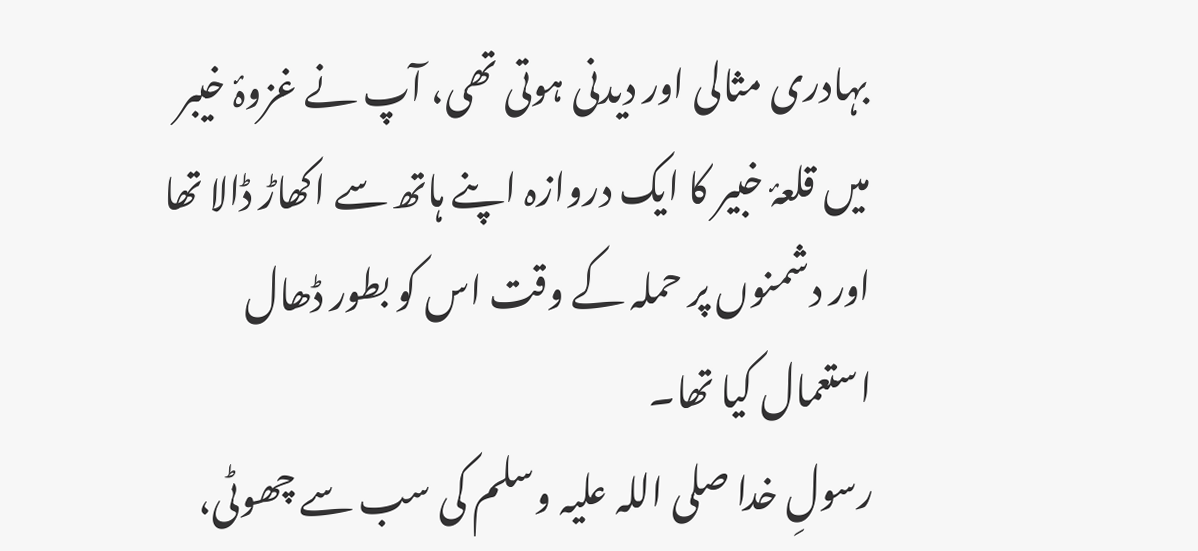بہادری مثالی اور دیدنی ہوتی تھی، آپ نے غزوۂ خیبر میں قلعۂ خبیر کا ایک دروازہ اپنے ہاتھ سے اکھاڑ ڈالا تھا اور دشمنوں پر حملہ کے وقت اس کو بطور ڈھال استعمال کیا تھا۔
رسولِ خدا صلی اللہ علیہ وسلم کی سب سے چھوٹی،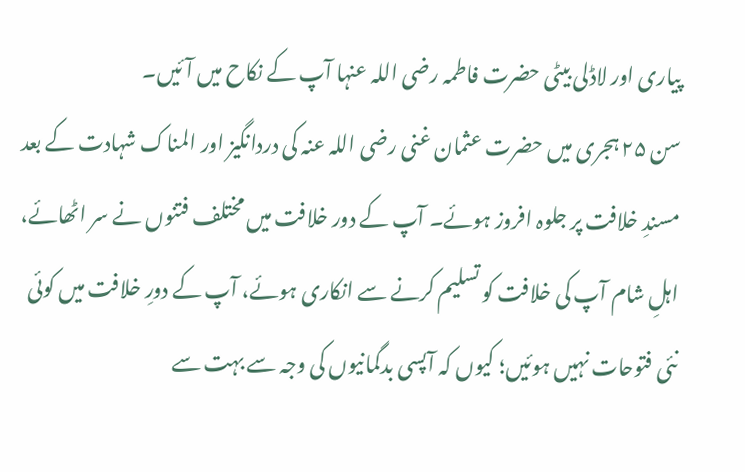پیاری اور لاڈلی بیٹی حضرت فاطمہ رضی اللہ عنہا آپ کے نکاح میں آئیں۔
سن ۲۵ ہجری میں حضرت عثمان غنی رضی اللہ عنہ کی دردانگیز اور المناک شہادت کے بعد مسندِ خلافت پر جلوہ افروز ہوئے۔ آپ کے دور خلافت میں مختلف فتنوں نے سر اٹھائے، اہلِ شام آپ کی خلافت کو تسلیم کرنے سے انکاری ہوئے، آپ کے دورِ خلافت میں کوئی نئی فتوحات نہیں ہوئیں؛ کیوں کہ آپسی بدگمانیوں کی وجہ سے بہت سے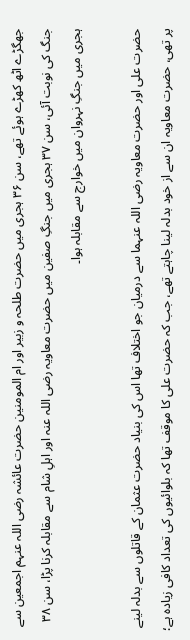جھگڑے اٹھ کھڑے ہوئے تھے، سن ۳۶ ہجری میں حضرت طلحہ و زبیر اور ام المومنین حضرت عائشہ رضی اللہ عنہم اجمعین سے جنگ کی نوبت آئی، سن ۳۷ ہجری میں جنگِ صفین میں حضرت معاویہ رضی اللہ عنہ اور اہلِ شام سے مقابلہ کرنا پڑا، سن ۳۸ ہجری میں جنگِ نہروان میں خوارج سے مقابلہ ہوا۔

حضرت علی اور حضرت معاویہ رضی اللہ عنہما سے درمیان جو اختلاف تھا اس کی بنیاد حضرت عثمان کے قاتلوں سے بدلہ لینے پر تھی، حضرت معاویہ ان سے از خود بدلہ لینا چاہتے تھے، جب کہ حضرت علی کا موقف تھا کہ بلوائیوں کی تعداد کافی زیادہ ہے؛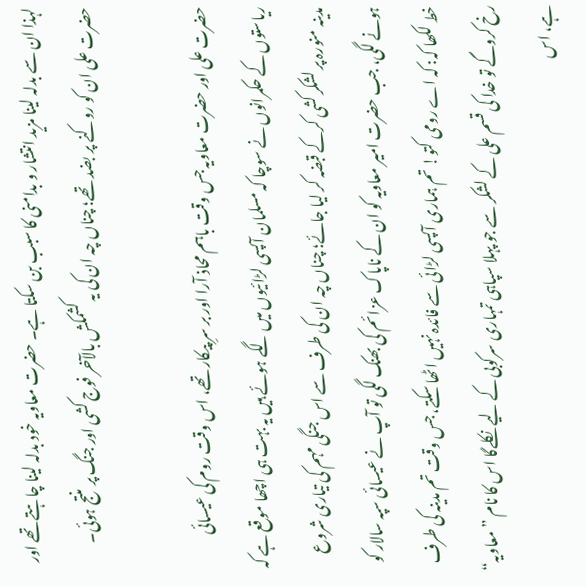لہذا ان سے بدلہ لینا مزید انتشار و بدامنی کا سبب بن سکتا ہے۔ حضرت معاویہ خود بدلہ لینا چاہتے تھے اور حضرت علی ان کو روکنے پر بضد تھے؛ چناں چہ ان کی یہ کشمکش بالآخر فوج کشی اور جنگ پر منتج ہوئی۔

حضرت علی اور حضرت معاویہ جس وقت باہم محاذ آرا اور بر سرِ پیکار تھے، اس وقت روم کی عیسائی ریاستوں کے حکمرانوں نے سوچا کہ مسلمان آپسی لڑائیوں میں لگے ہوئے ہیں یہ بہت ہی اچھا موقع ہے کہ مدینہ منورہ پر لشکر کشی کرکے قبضہ کر لیا جائے؛ چناں چہ ان کی طرف سے اس جنگی مہم کی تیاری شروع ہونے لگی، جب حضرت امیر معاویہ کو ان کے ناپاک عزائم کی بھنک لگی تو آپ نے عیسائی سپہ سالار کو خط لکھا کہ: کہ اے رومی کتو! تم ہماری آپسی لڑائی سے فائدہ نہیں اٹھا سکتے، جس وقت تم مدینہ کی طرف رخ کروگے تو خدا کی قسم علی کے لشکر سے جو پہلا سپاہی تمہاری سرکوبی کے لیے نکلےگا اس کا نام ”معاویہ“ ہے، اس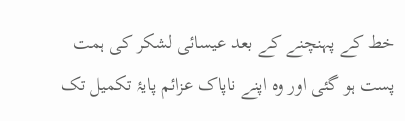خط کے پہنچنے کے بعد عیسائی لشکر کی ہمت پست ہو گئی اور وہ اپنے ناپاک عزائم پایۂ تکمیل تک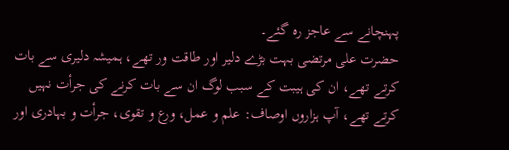پہنچانے سے عاجز رہ گئے۔
حضرت علی مرتضی بہت بڑے دلیر اور طاقت ور تھے، ہمیشہ دلیری سے بات کرتے تھے، ان کی ہیبت کے سبب لوگ ان سے بات کرنے کی جرأت نہیں کرتے تھے، آپ ہزاروں اوصاف: علم و عمل، ورع و تقوی، جرأت و بہادری اور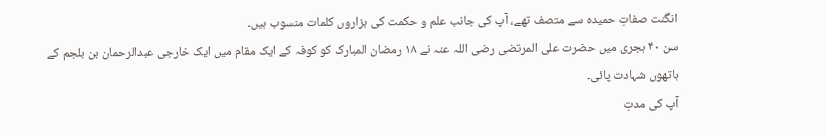انگنت صفاتِ حمیدہ سے متصف تھے، آپ کی جانب علم و حکمت کی ہزاروں کلمات منسوب ہیں۔
سن ۴۰ ہجری میں حضرت علی المرتضی رضی اللہ عنہ نے ۱۸ رمضان المبارک کو کوفہ کے ایک مقام میں ایک خارجی عبدالرحمان بن بلجم کے ہاتھوں شہادت پائی۔
آپ کی مدتِ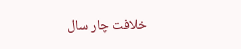خلافت چار سال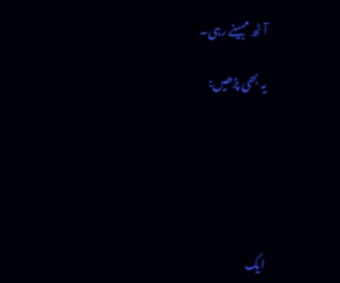آٹھ مہینے رہی۔

یہ بھی پڑھیں:






ایک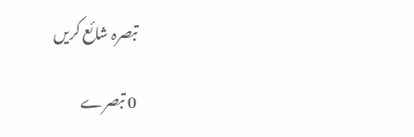تبصرہ شائع کریں

0 تبصرے